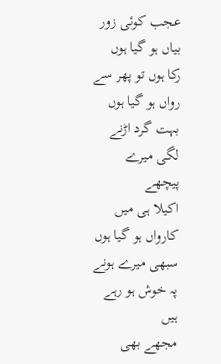عجب کوئی زور بیاں ہو گیا ہوں
رکا ہوں تو پھر سے رواں ہو گیا ہوں
بہت گرد اڑنے لگی میرے پیچھے
اکیلا ہی میں کارواں ہو گیا ہوں
سبھی میرے ہونے پہ خوش ہو رہے ہیں
مجھے بھی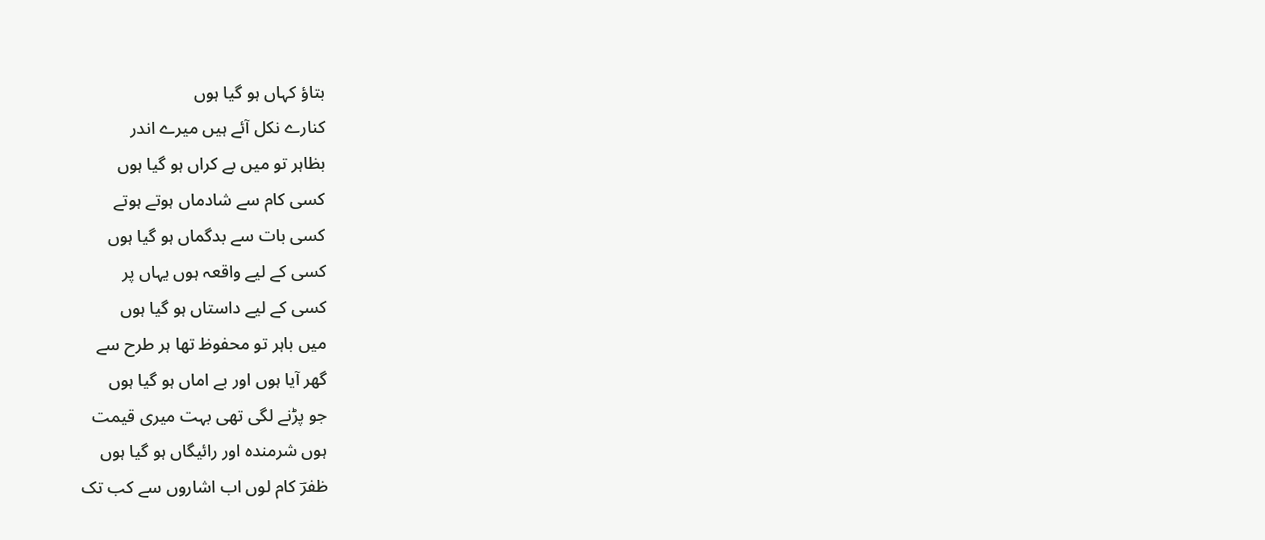بتاؤ کہاں ہو گیا ہوں
کنارے نکل آئے ہیں میرے اندر
بظاہر تو میں بے کراں ہو گیا ہوں
کسی کام سے شادماں ہوتے ہوتے
کسی بات سے بدگماں ہو گیا ہوں
کسی کے لیے واقعہ ہوں یہاں پر
کسی کے لیے داستاں ہو گیا ہوں
میں باہر تو محفوظ تھا ہر طرح سے
گھر آیا ہوں اور بے اماں ہو گیا ہوں
جو پڑنے لگی تھی بہت میری قیمت
ہوں شرمندہ اور رائیگاں ہو گیا ہوں
ظفرؔ کام لوں اب اشاروں سے کب تک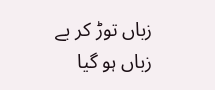زباں توڑ کر بے زباں ہو گیا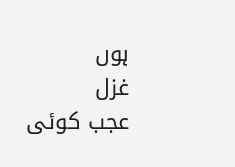ہوں
غزل
عجب کوئی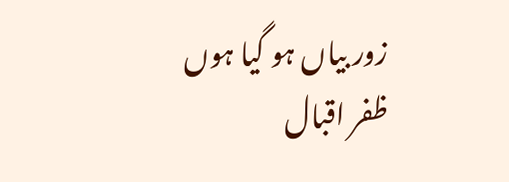زور بیاں ہو گیا ہوں
ظفر اقبال